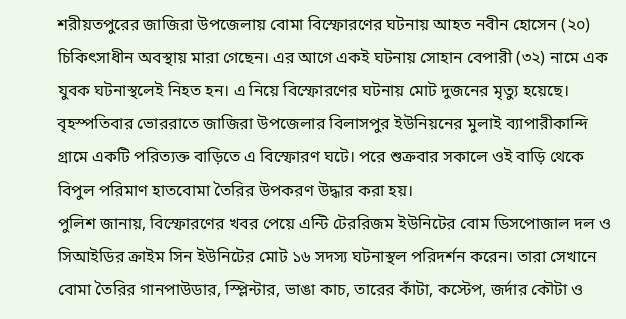শরীয়তপুরের জাজিরা উপজেলায় বোমা বিস্ফোরণের ঘটনায় আহত নবীন হোসেন (২০) চিকিৎসাধীন অবস্থায় মারা গেছেন। এর আগে একই ঘটনায় সোহান বেপারী (৩২) নামে এক যুবক ঘটনাস্থলেই নিহত হন। এ নিয়ে বিস্ফোরণের ঘটনায় মোট দুজনের মৃত্যু হয়েছে।
বৃহস্পতিবার ভোররাতে জাজিরা উপজেলার বিলাসপুর ইউনিয়নের মুলাই ব্যাপারীকান্দি গ্রামে একটি পরিত্যক্ত বাড়িতে এ বিস্ফোরণ ঘটে। পরে শুক্রবার সকালে ওই বাড়ি থেকে বিপুল পরিমাণ হাতবোমা তৈরির উপকরণ উদ্ধার করা হয়।
পুলিশ জানায়, বিস্ফোরণের খবর পেয়ে এন্টি টেররিজম ইউনিটের বোম ডিসপোজাল দল ও সিআইডির ক্রাইম সিন ইউনিটের মোট ১৬ সদস্য ঘটনাস্থল পরিদর্শন করেন। তারা সেখানে বোমা তৈরির গানপাউডার, স্প্লিন্টার, ভাঙা কাচ, তারের কাঁটা, কস্টেপ, জর্দার কৌটা ও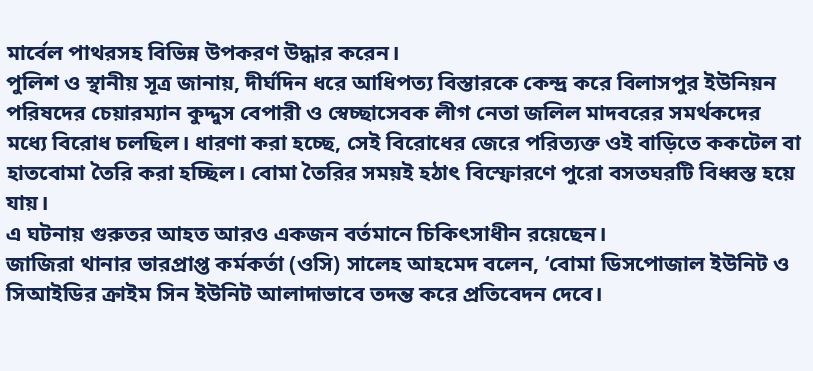মার্বেল পাথরসহ বিভিন্ন উপকরণ উদ্ধার করেন।
পুলিশ ও স্থানীয় সূত্র জানায়, দীর্ঘদিন ধরে আধিপত্য বিস্তারকে কেন্দ্র করে বিলাসপুর ইউনিয়ন পরিষদের চেয়ারম্যান কুদ্দুস বেপারী ও স্বেচ্ছাসেবক লীগ নেতা জলিল মাদবরের সমর্থকদের মধ্যে বিরোধ চলছিল। ধারণা করা হচ্ছে, সেই বিরোধের জেরে পরিত্যক্ত ওই বাড়িতে ককটেল বা হাতবোমা তৈরি করা হচ্ছিল। বোমা তৈরির সময়ই হঠাৎ বিস্ফোরণে পুরো বসতঘরটি বিধ্বস্ত হয়ে যায়।
এ ঘটনায় গুরুতর আহত আরও একজন বর্তমানে চিকিৎসাধীন রয়েছেন।
জাজিরা থানার ভারপ্রাপ্ত কর্মকর্তা (ওসি) সালেহ আহমেদ বলেন, ‘বোমা ডিসপোজাল ইউনিট ও সিআইডির ক্রাইম সিন ইউনিট আলাদাভাবে তদন্ত করে প্রতিবেদন দেবে।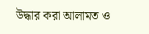উদ্ধার করা আলামত ও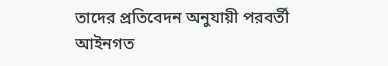তাদের প্রতিবেদন অনুযায়ী পরবর্তী আইনগত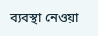ব্যবস্থা নেওয়া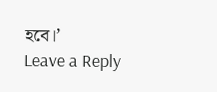হবে।’
Leave a Reply